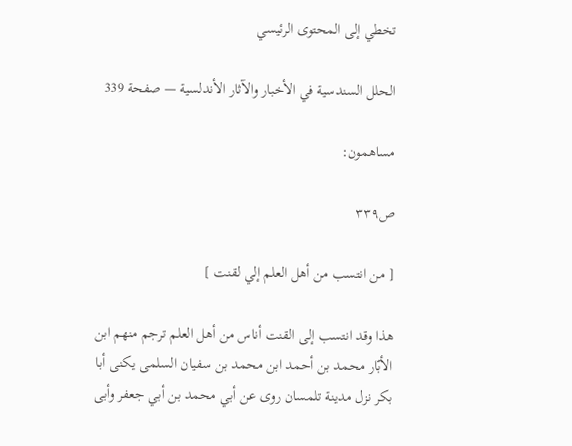تخطي إلى المحتوى الرئيسي

الحلل السندسية في الأخبار والآثار الأندلسية — صفحة 339

مساهمون:

ص٣٣٩

[ من انتسب من أهل العلم إلي لقنت ]

هذا وقد انتسب إلى القنت أناس من أهل العلم ترجم منهم ابن الأبّار محمد بن أحمد ابن محمد بن سفيان السلمى يكنى أبا بكر نزل مدينة تلمسان روى عن أبي محمد بن أبي جعفر وأبى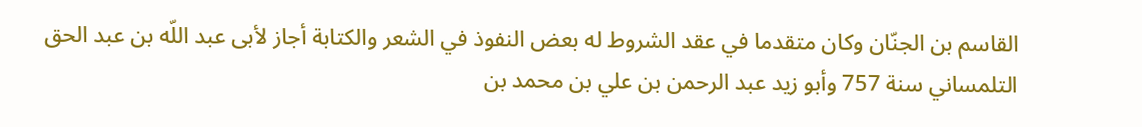القاسم بن الجنّان وكان متقدما في عقد الشروط له بعض النفوذ في الشعر والكتابة أجاز لأبى عبد اللّه بن عبد الحق التلمساني سنة 757 وأبو زيد عبد الرحمن بن علي بن محمد بن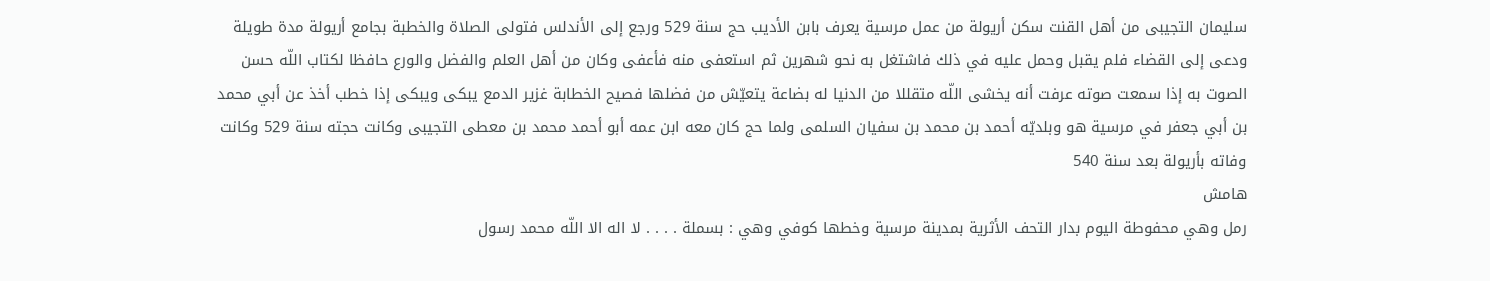سليمان التجيبى من أهل القنت سكن أريولة من عمل مرسية يعرف بابن الأديب حج سنة 529 ورجع إلى الأندلس فتولى الصلاة والخطبة بجامع أريولة مدة طويلة ودعى إلى القضاء فلم يقبل وحمل عليه في ذلك فاشتغل به نحو شهرين ثم استعفى منه فأعفى وكان من أهل العلم والفضل والورع حافظا لكتاب اللّه حسن الصوت به إذا سمعت صوته عرفت أنه يخشى اللّه متقللا من الدنيا له بضاعة يتعيّش من فضلها فصيح الخطابة غزير الدمع يبكى ويبكى إذا خطب أخذ عن أبي محمد بن أبي جعفر في مرسية هو وبلديّه أحمد بن محمد بن سفيان السلمى ولما حج كان معه ابن عمه أبو أحمد محمد بن معطى التجيبى وكانت حجته سنة 529 وكانت وفاته بأريولة بعد سنة 540
هامش
رمل وهي محفوطة اليوم بدار التحف الأثرية بمدينة مرسية وخطها كوفي وهي : بسملة . . . . لا اله الا اللّه محمد رسول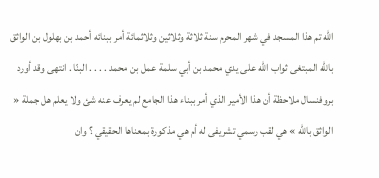اللّه تم هذا المسجد في شهر المحرم سنة ثلاثة وثلاثين وثلاثمائة أمر ببنائه أحمد بن بهلول بن الواثق باللّه المبتغى ثواب اللّه على يدي محمد بن أبي سلمة عمل بن محمد . . . . البنّا . انتهى وقد أورد بروفنسال ملاحظة أن هذا الأمير الذي أمر ببناء هذا الجامع لم يعرف عنه شئ ولا يعلم هل جملة « الواثق باللّه » هي لقب رسمي تشريفى له أم هي مذكورة بمعناها الحقيقي ؟ وان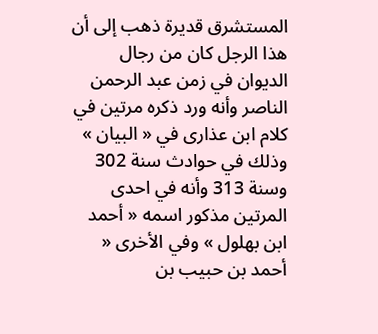المستشرق قديرة ذهب إلى أن هذا الرجل كان من رجال الديوان في زمن عبد الرحمن الناصر وأنه ورد ذكره مرتين في كلام ابن عذارى في « البيان » وذلك في حوادث سنة 302 وسنة 313 وأنه في احدى المرتين مذكور اسمه « أحمد ابن بهلول » وفي الأخرى « أحمد بن حبيب بن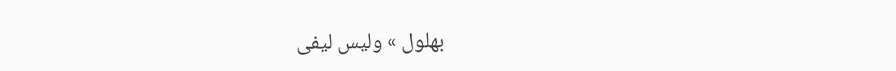بهلول » وليس ليفى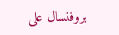بروفنسال على